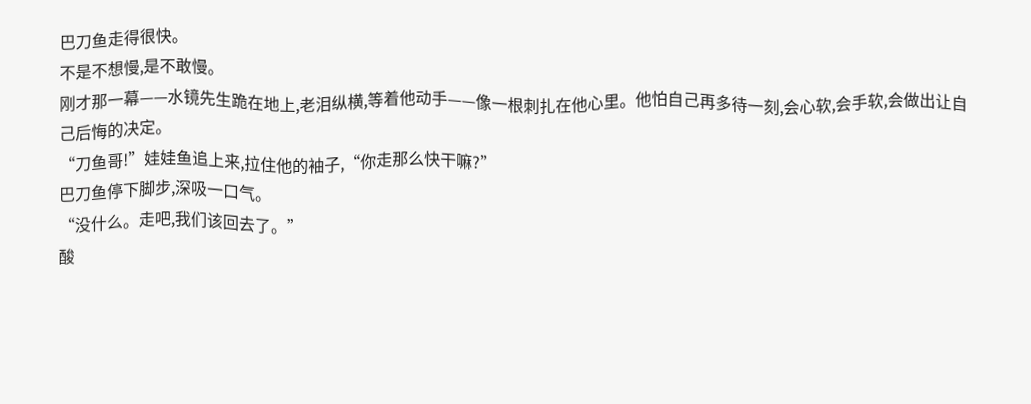巴刀鱼走得很快。
不是不想慢,是不敢慢。
刚才那一幕——水镜先生跪在地上,老泪纵横,等着他动手——像一根刺扎在他心里。他怕自己再多待一刻,会心软,会手软,会做出让自己后悔的决定。
“刀鱼哥!”娃娃鱼追上来,拉住他的袖子,“你走那么快干嘛?”
巴刀鱼停下脚步,深吸一口气。
“没什么。走吧,我们该回去了。”
酸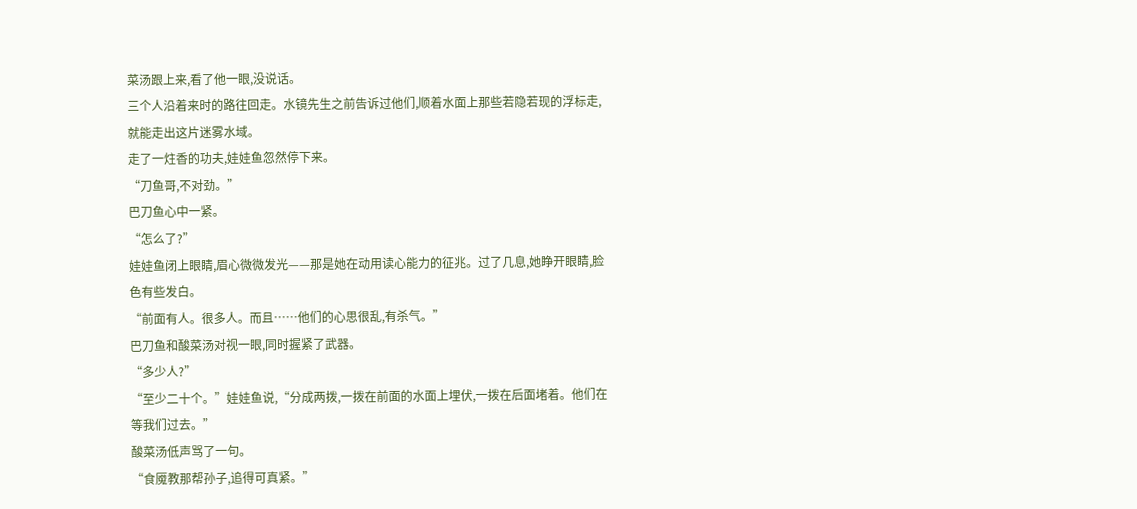菜汤跟上来,看了他一眼,没说话。
三个人沿着来时的路往回走。水镜先生之前告诉过他们,顺着水面上那些若隐若现的浮标走,就能走出这片迷雾水域。
走了一炷香的功夫,娃娃鱼忽然停下来。
“刀鱼哥,不对劲。”
巴刀鱼心中一紧。
“怎么了?”
娃娃鱼闭上眼睛,眉心微微发光——那是她在动用读心能力的征兆。过了几息,她睁开眼睛,脸色有些发白。
“前面有人。很多人。而且……他们的心思很乱,有杀气。”
巴刀鱼和酸菜汤对视一眼,同时握紧了武器。
“多少人?”
“至少二十个。”娃娃鱼说,“分成两拨,一拨在前面的水面上埋伏,一拨在后面堵着。他们在等我们过去。”
酸菜汤低声骂了一句。
“食魇教那帮孙子,追得可真紧。”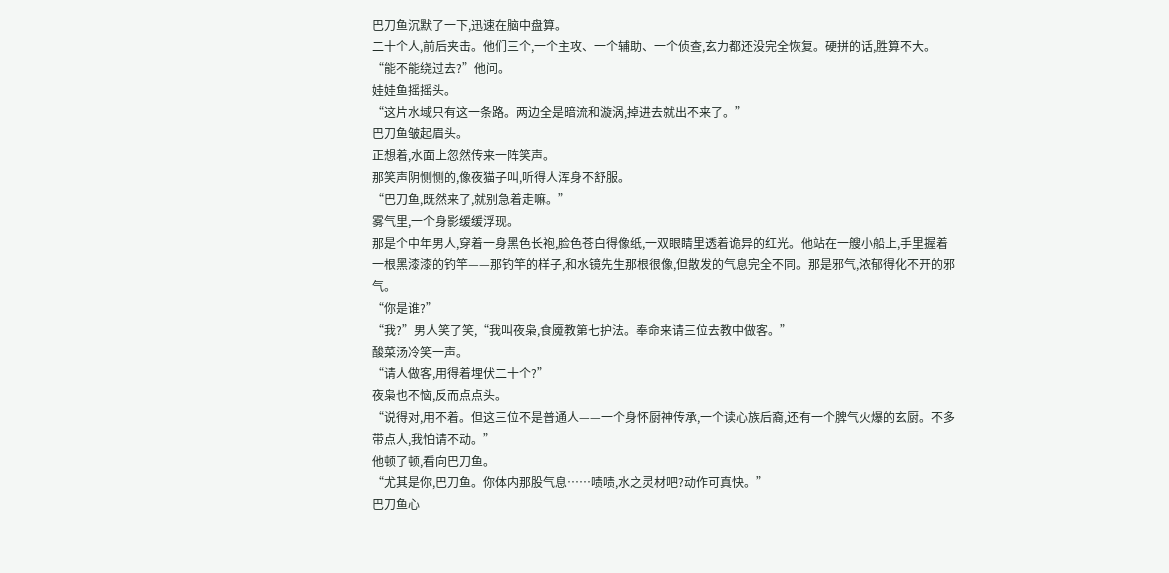巴刀鱼沉默了一下,迅速在脑中盘算。
二十个人,前后夹击。他们三个,一个主攻、一个辅助、一个侦查,玄力都还没完全恢复。硬拼的话,胜算不大。
“能不能绕过去?”他问。
娃娃鱼摇摇头。
“这片水域只有这一条路。两边全是暗流和漩涡,掉进去就出不来了。”
巴刀鱼皱起眉头。
正想着,水面上忽然传来一阵笑声。
那笑声阴恻恻的,像夜猫子叫,听得人浑身不舒服。
“巴刀鱼,既然来了,就别急着走嘛。”
雾气里,一个身影缓缓浮现。
那是个中年男人,穿着一身黑色长袍,脸色苍白得像纸,一双眼睛里透着诡异的红光。他站在一艘小船上,手里握着一根黑漆漆的钓竿——那钓竿的样子,和水镜先生那根很像,但散发的气息完全不同。那是邪气,浓郁得化不开的邪气。
“你是谁?”
“我?”男人笑了笑,“我叫夜枭,食魇教第七护法。奉命来请三位去教中做客。”
酸菜汤冷笑一声。
“请人做客,用得着埋伏二十个?”
夜枭也不恼,反而点点头。
“说得对,用不着。但这三位不是普通人——一个身怀厨神传承,一个读心族后裔,还有一个脾气火爆的玄厨。不多带点人,我怕请不动。”
他顿了顿,看向巴刀鱼。
“尤其是你,巴刀鱼。你体内那股气息……啧啧,水之灵材吧?动作可真快。”
巴刀鱼心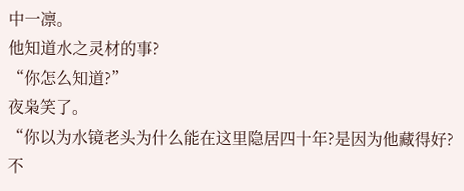中一凛。
他知道水之灵材的事?
“你怎么知道?”
夜枭笑了。
“你以为水镜老头为什么能在这里隐居四十年?是因为他藏得好?不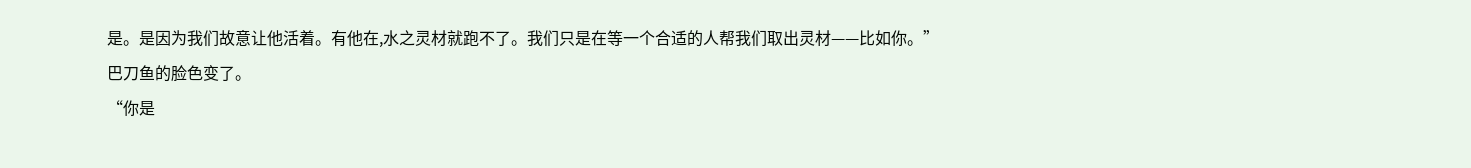是。是因为我们故意让他活着。有他在,水之灵材就跑不了。我们只是在等一个合适的人帮我们取出灵材——比如你。”
巴刀鱼的脸色变了。
“你是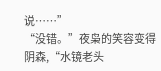说……”
“没错。”夜枭的笑容变得阴森,“水镜老头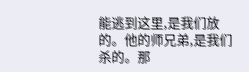能逃到这里,是我们放的。他的师兄弟,是我们杀的。那